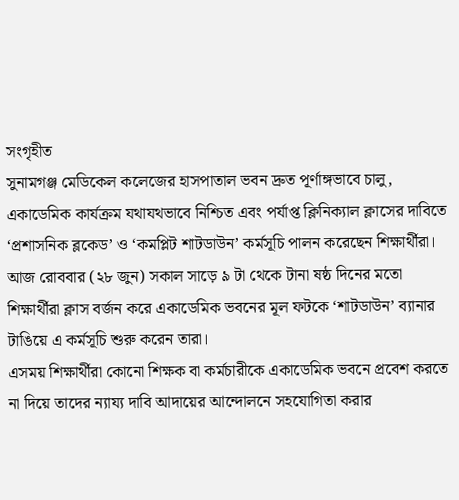সংগৃহীত
সুনামগঞ্জ মেডিকেল কলেজের হাসপাতাল ভবন দ্রুত পূর্ণাঙ্গভাবে চালু, একাডেমিক কার্যক্রম যথাযথভাবে নিশ্চিত এবং পর্যাপ্ত ক্লিনিক্যাল ক্লাসের দাবিতে ‘প্রশাসনিক ব্লকেড’ ও ‘কমপ্লিট শাটডাউন’ কর্মসূচি পালন করেছেন শিক্ষার্থীরা।
আজ রোববার (২৮ জুন) সকাল সাড়ে ৯ টা থেকে টানা ষষ্ঠ দিনের মতো শিক্ষার্থীরা ক্লাস বর্জন করে একাডেমিক ভবনের মূল ফটকে ‘শাটডাউন’ ব্যানার টাঙিয়ে এ কর্মসূচি শুরু করেন তারা।
এসময় শিক্ষার্থীরা কোনো শিক্ষক বা কর্মচারীকে একাডেমিক ভবনে প্রবেশ করতে না দিয়ে তাদের ন্যায্য দাবি আদায়ের আন্দোলনে সহযোগিতা করার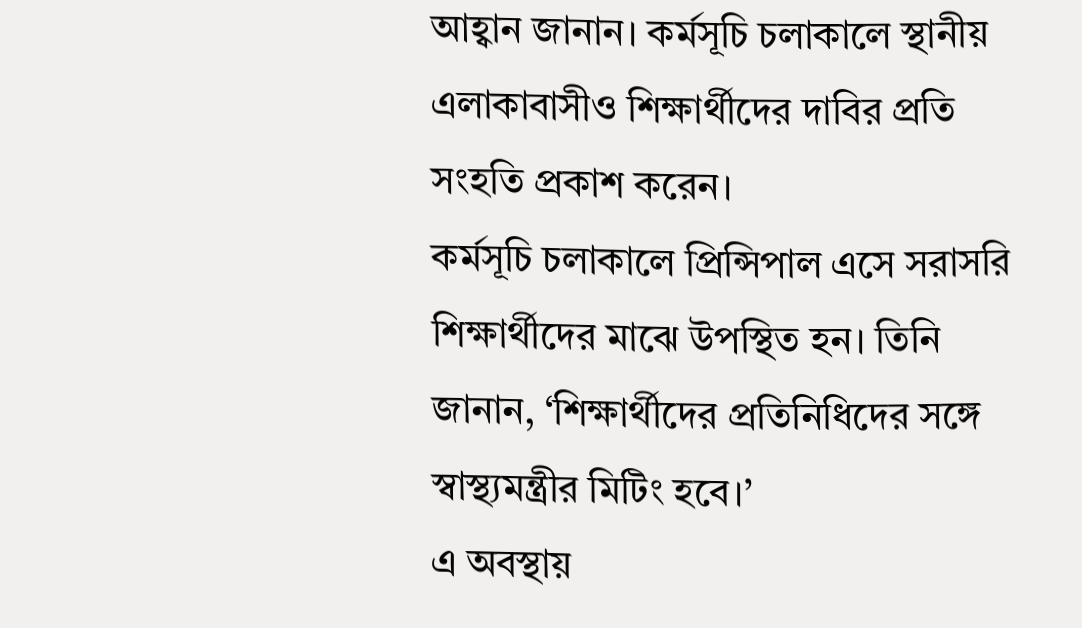আহ্বান জানান। কর্মসূচি চলাকালে স্থানীয় এলাকাবাসীও শিক্ষার্থীদের দাবির প্রতি সংহতি প্রকাশ করেন।
কর্মসূচি চলাকালে প্রিন্সিপাল এসে সরাসরি শিক্ষার্থীদের মাঝে উপস্থিত হন। তিনি জানান, ‘শিক্ষার্থীদের প্রতিনিধিদের সঙ্গে স্বাস্থ্যমন্ত্রীর মিটিং হবে।’
এ অবস্থায়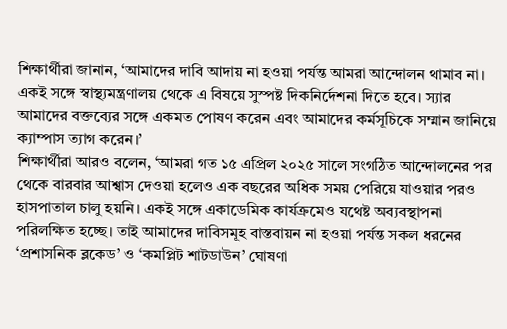শিক্ষার্থীরা জানান, ‘আমাদের দাবি আদায় না হওয়া পর্যন্ত আমরা আন্দোলন থামাব না। একই সঙ্গে স্বাস্থ্যমন্ত্রণালয় থেকে এ বিষয়ে সুস্পষ্ট দিকনির্দেশনা দিতে হবে। স্যার আমাদের বক্তব্যের সঙ্গে একমত পোষণ করেন এবং আমাদের কর্মসূচিকে সম্মান জানিয়ে ক্যাম্পাস ত্যাগ করেন।’
শিক্ষার্থীরা আরও বলেন, ‘আমরা গত ১৫ এপ্রিল ২০২৫ সালে সংগঠিত আন্দোলনের পর থেকে বারবার আশ্বাস দেওয়া হলেও এক বছরের অধিক সময় পেরিয়ে যাওয়ার পরও হাসপাতাল চালু হয়নি। একই সঙ্গে একাডেমিক কার্যক্রমেও যথেষ্ট অব্যবস্থাপনা পরিলক্ষিত হচ্ছে। তাই আমাদের দাবিসমূহ বাস্তবায়ন না হওয়া পর্যন্ত সকল ধরনের ‘প্রশাসনিক ব্লকেড’ ও ‘কমপ্লিট শাটডাউন’ ঘোষণা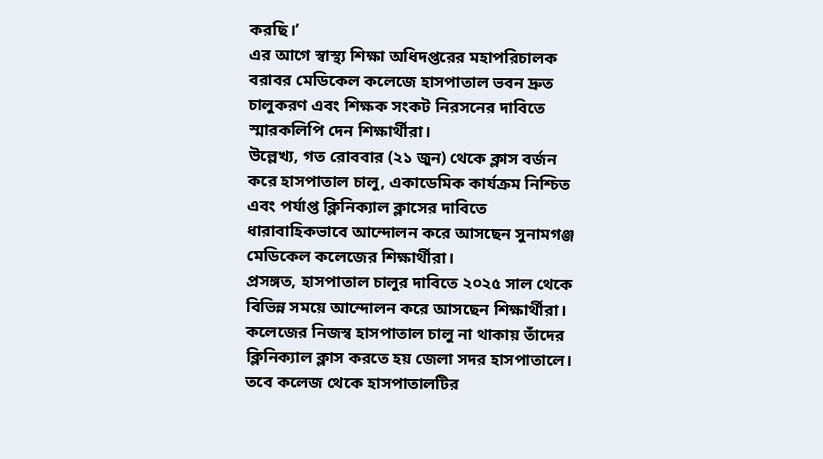করছি।’
এর আগে স্বাস্থ্য শিক্ষা অধিদপ্তরের মহাপরিচালক বরাবর মেডিকেল কলেজে হাসপাতাল ভবন দ্রুত চালুকরণ এবং শিক্ষক সংকট নিরসনের দাবিতে স্মারকলিপি দেন শিক্ষার্থীরা।
উল্লেখ্য, গত রোববার (২১ জুন) থেকে ক্লাস বর্জন করে হাসপাতাল চালু, একাডেমিক কার্যক্রম নিশ্চিত এবং পর্যাপ্ত ক্লিনিক্যাল ক্লাসের দাবিতে ধারাবাহিকভাবে আন্দোলন করে আসছেন সুনামগঞ্জ মেডিকেল কলেজের শিক্ষার্থীরা।
প্রসঙ্গত, হাসপাতাল চালুর দাবিতে ২০২৫ সাল থেকে বিভিন্ন সময়ে আন্দোলন করে আসছেন শিক্ষার্থীরা। কলেজের নিজস্ব হাসপাতাল চালু না থাকায় তাঁদের ক্লিনিক্যাল ক্লাস করতে হয় জেলা সদর হাসপাতালে। তবে কলেজ থেকে হাসপাতালটির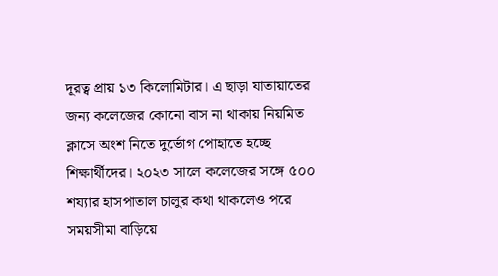দূরত্ব প্রায় ১৩ কিলোমিটার। এ ছাড়া যাতায়াতের জন্য কলেজের কোনো বাস না থাকায় নিয়মিত ক্লাসে অংশ নিতে দুর্ভোগ পোহাতে হচ্ছে শিক্ষার্থীদের। ২০২৩ সালে কলেজের সঙ্গে ৫০০ শয্যার হাসপাতাল চালুর কথা থাকলেও পরে সময়সীমা বাড়িয়ে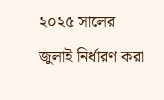২০২৫ সালের জুলাই নির্ধারণ করা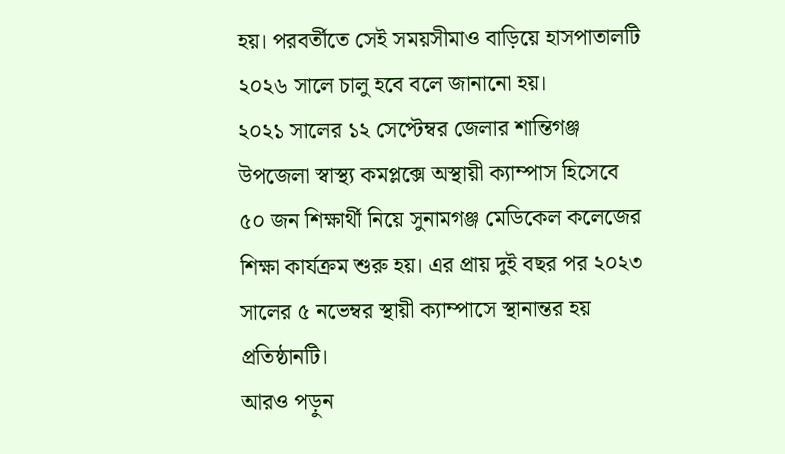হয়। পরবর্তীতে সেই সময়সীমাও বাড়িয়ে হাসপাতালটি ২০২৬ সালে চালু হবে বলে জানানো হয়।
২০২১ সালের ১২ সেপ্টেম্বর জেলার শান্তিগঞ্জ উপজেলা স্বাস্থ্য কমপ্লক্সে অস্থায়ী ক্যাম্পাস হিসেবে ৫০ জন শিক্ষার্থী নিয়ে সুনামগঞ্জ মেডিকেল কলেজের শিক্ষা কার্যক্রম শুরু হয়। এর প্রায় দুই বছর পর ২০২৩ সালের ৫ নভেম্বর স্থায়ী ক্যাম্পাসে স্থানান্তর হয় প্রতিষ্ঠানটি।
আরও পড়ুন